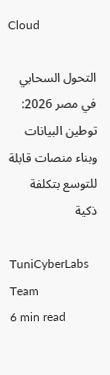Cloud

التحول السحابي في مصر 2026: توطين البيانات وبناء منصات قابلة للتوسع بتكلفة ذكية

TuniCyberLabs Team
6 min read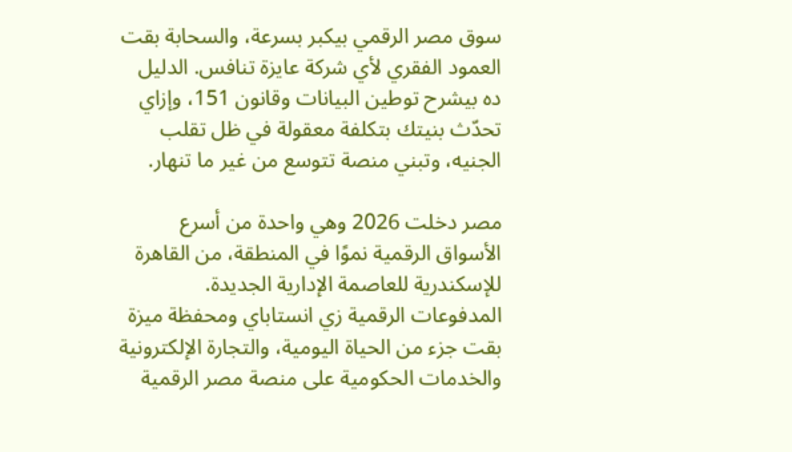سوق مصر الرقمي بيكبر بسرعة، والسحابة بقت العمود الفقري لأي شركة عايزة تنافس. الدليل ده بيشرح توطين البيانات وقانون 151، وإزاي تحدّث بنيتك بتكلفة معقولة في ظل تقلب الجنيه، وتبني منصة تتوسع من غير ما تنهار.

مصر دخلت 2026 وهي واحدة من أسرع الأسواق الرقمية نموًا في المنطقة، من القاهرة للإسكندرية للعاصمة الإدارية الجديدة. المدفوعات الرقمية زي انستاباي ومحفظة ميزة بقت جزء من الحياة اليومية، والتجارة الإلكترونية والخدمات الحكومية على منصة مصر الرقمية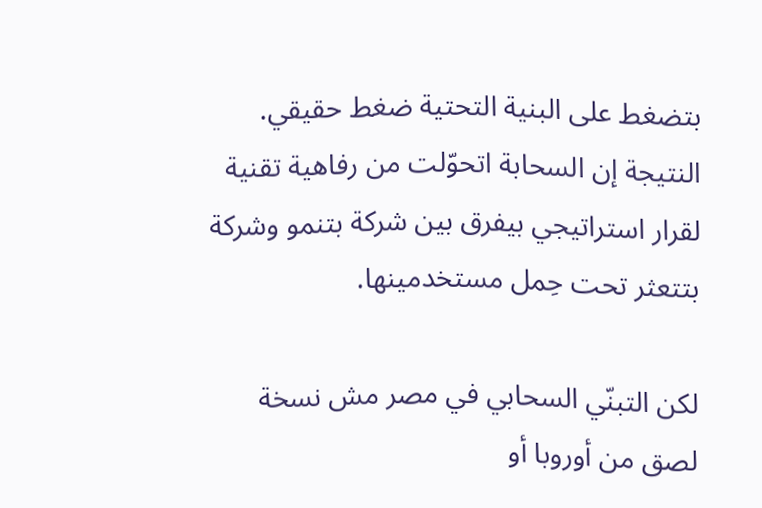بتضغط على البنية التحتية ضغط حقيقي. النتيجة إن السحابة اتحوّلت من رفاهية تقنية لقرار استراتيجي بيفرق بين شركة بتنمو وشركة بتتعثر تحت حِمل مستخدمينها.

لكن التبنّي السحابي في مصر مش نسخة لصق من أوروبا أو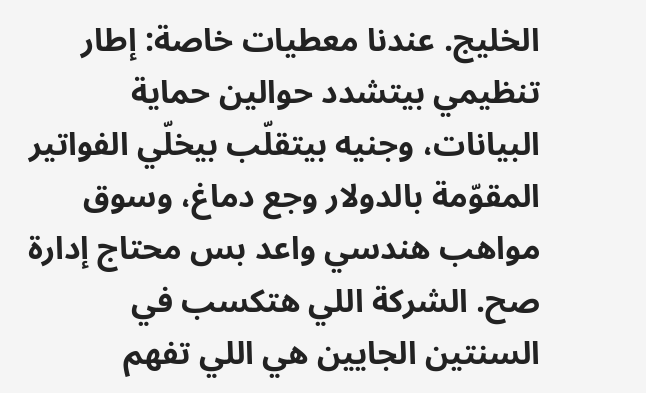الخليج. عندنا معطيات خاصة: إطار تنظيمي بيتشدد حوالين حماية البيانات، وجنيه بيتقلّب بيخلّي الفواتير المقوّمة بالدولار وجع دماغ، وسوق مواهب هندسي واعد بس محتاج إدارة صح. الشركة اللي هتكسب في السنتين الجايين هي اللي تفهم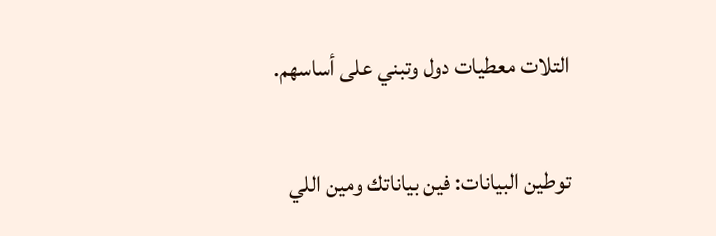التلات معطيات دول وتبني على أساسهم.

توطين البيانات: فين بياناتك ومين اللي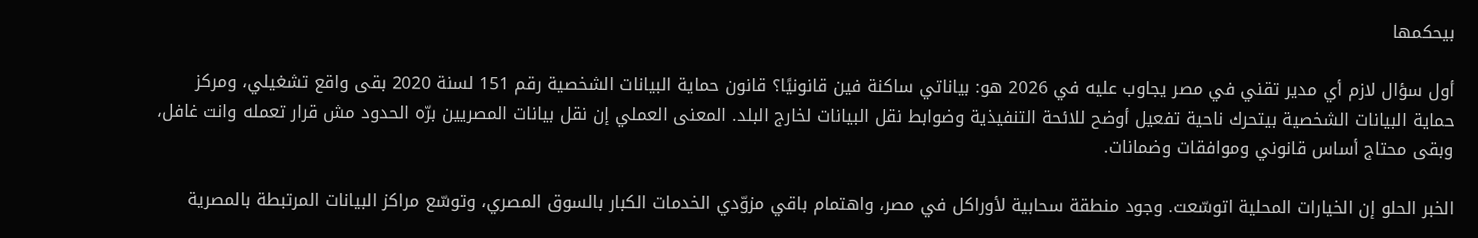بيحكمها

أول سؤال لازم أي مدير تقني في مصر يجاوب عليه في 2026 هو: بياناتي ساكنة فين قانونيًا؟ قانون حماية البيانات الشخصية رقم 151 لسنة 2020 بقى واقع تشغيلي، ومركز حماية البيانات الشخصية بيتحرك ناحية تفعيل أوضح للائحة التنفيذية وضوابط نقل البيانات لخارج البلد. المعنى العملي إن نقل بيانات المصريين برّه الحدود مش قرار تعمله وانت غافل، وبقى محتاج أساس قانوني وموافقات وضمانات.

الخبر الحلو إن الخيارات المحلية اتوسّعت. وجود منطقة سحابية لأوراكل في مصر، واهتمام باقي مزوّدي الخدمات الكبار بالسوق المصري، وتوسّع مراكز البيانات المرتبطة بالمصرية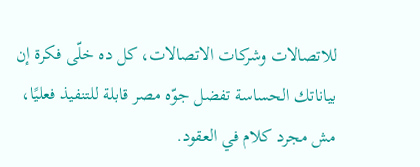للاتصالات وشركات الاتصالات، كل ده خلّى فكرة إن بياناتك الحساسة تفضل جوّه مصر قابلة للتنفيذ فعليًا، مش مجرد كلام في العقود.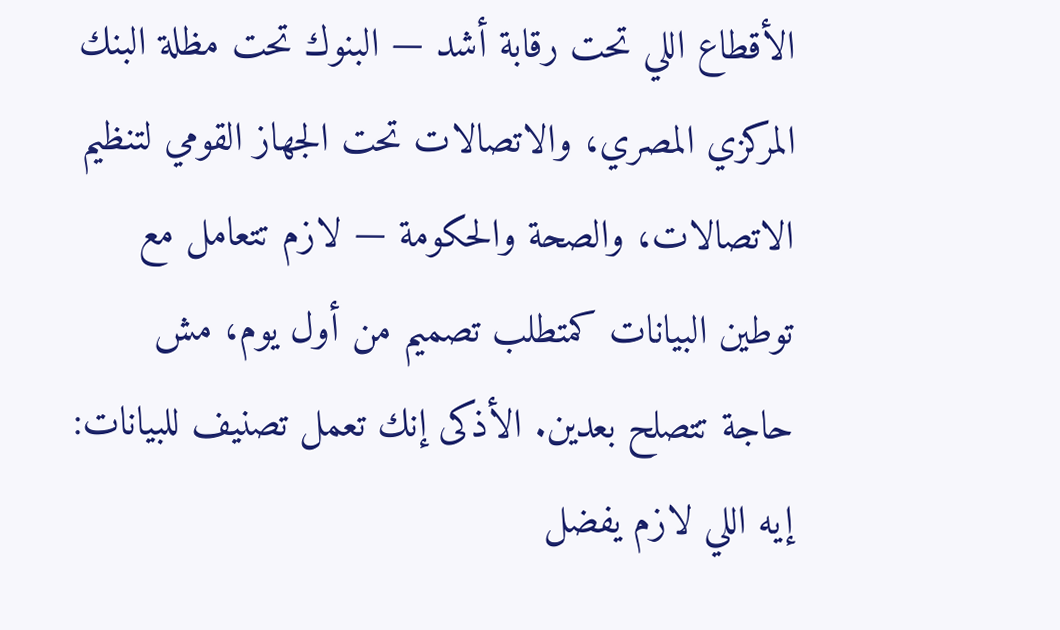الأقطاع اللي تحت رقابة أشد — البنوك تحت مظلة البنك المركزي المصري، والاتصالات تحت الجهاز القومي لتنظيم الاتصالات، والصحة والحكومة — لازم تتعامل مع توطين البيانات كمتطلب تصميم من أول يوم، مش حاجة تتصلح بعدين. الأذكى إنك تعمل تصنيف للبيانات: إيه اللي لازم يفضل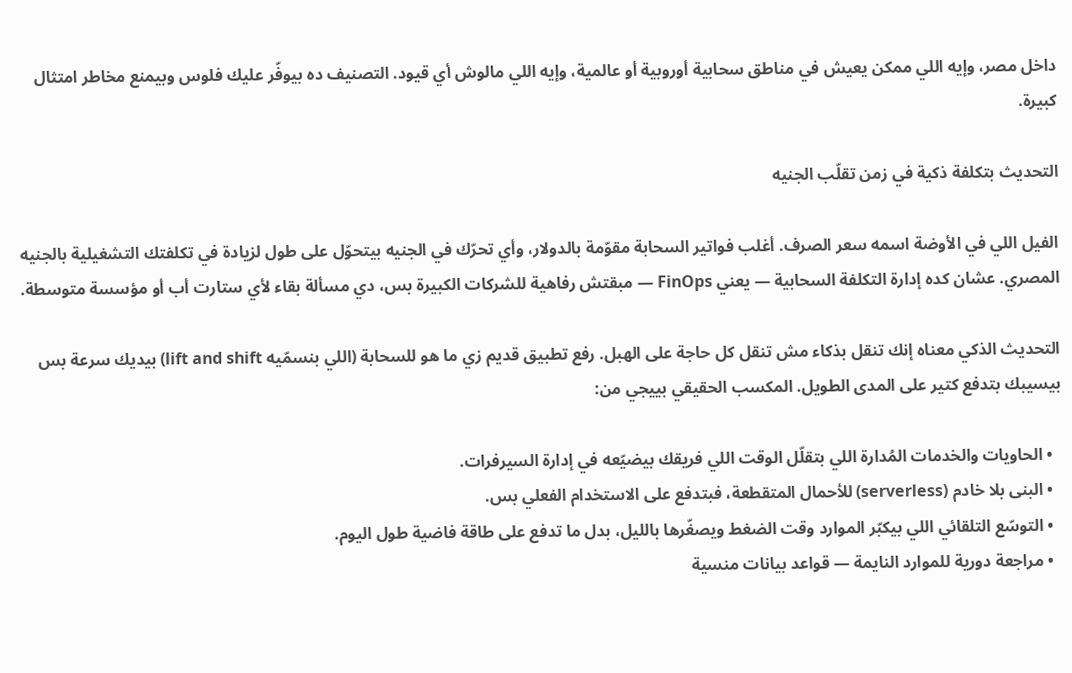داخل مصر، وإيه اللي ممكن يعيش في مناطق سحابية أوروبية أو عالمية، وإيه اللي مالوش أي قيود. التصنيف ده بيوفّر عليك فلوس وبيمنع مخاطر امتثال كبيرة.

التحديث بتكلفة ذكية في زمن تقلّب الجنيه

الفيل اللي في الأوضة اسمه سعر الصرف. أغلب فواتير السحابة مقوّمة بالدولار، وأي تحرّك في الجنيه بيتحوّل على طول لزيادة في تكلفتك التشغيلية بالجنيه المصري. عشان كده إدارة التكلفة السحابية — يعني FinOps — مبقتش رفاهية للشركات الكبيرة بس، دي مسألة بقاء لأي ستارت أب أو مؤسسة متوسطة.

التحديث الذكي معناه إنك تنقل بذكاء مش تنقل كل حاجة على الهبل. رفع تطبيق قديم زي ما هو للسحابة (اللي بنسمّيه lift and shift) بيديك سرعة بس بيسيبك بتدفع كتير على المدى الطويل. المكسب الحقيقي بييجي من:

  • الحاويات والخدمات المُدارة اللي بتقلّل الوقت اللي فريقك بيضيّعه في إدارة السيرفرات.
  • البنى بلا خادم (serverless) للأحمال المتقطعة، فبتدفع على الاستخدام الفعلي بس.
  • التوسّع التلقائي اللي بيكبّر الموارد وقت الضغط ويصغّرها بالليل، بدل ما تدفع على طاقة فاضية طول اليوم.
  • مراجعة دورية للموارد النايمة — قواعد بيانات منسية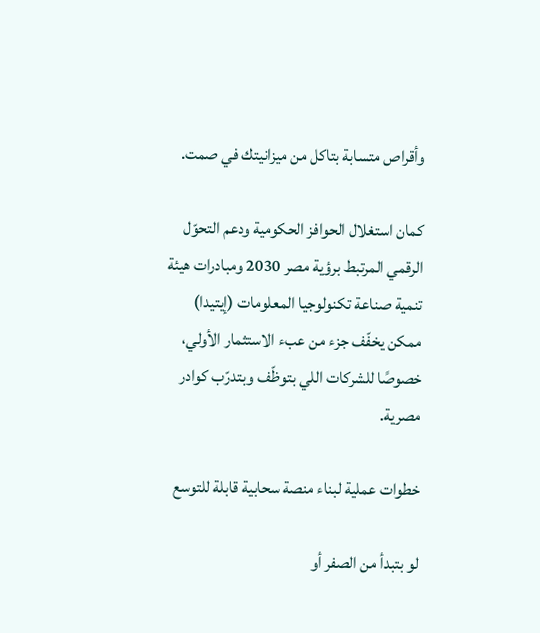وأقراص متسابة بتاكل من ميزانيتك في صمت.

كمان استغلال الحوافز الحكومية ودعم التحوّل الرقمي المرتبط برؤية مصر 2030 ومبادرات هيئة تنمية صناعة تكنولوجيا المعلومات (إيتيدا) ممكن يخفّف جزء من عبء الاستثمار الأولي، خصوصًا للشركات اللي بتوظّف وبتدرّب كوادر مصرية.

خطوات عملية لبناء منصة سحابية قابلة للتوسع

لو بتبدأ من الصفر أو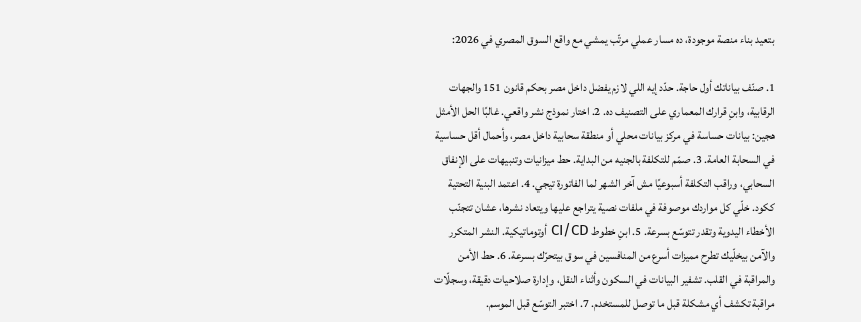بتعيد بناء منصة موجودة، ده مسار عملي مرتّب يمشي مع واقع السوق المصري في 2026:

1. صنّف بياناتك أول حاجة. حدّد إيه اللي لازم يفضل داخل مصر بحكم قانون 151 والجهات الرقابية، وابنِ قرارك المعماري على التصنيف ده. 2. اختار نموذج نشر واقعي. غالبًا الحل الأمثل هجين: بيانات حساسة في مركز بيانات محلي أو منطقة سحابية داخل مصر، وأحمال أقل حساسية في السحابة العامة. 3. صمّم للتكلفة بالجنيه من البداية. حط ميزانيات وتنبيهات على الإنفاق السحابي، وراقب التكلفة أسبوعيًا مش آخر الشهر لما الفاتورة تيجي. 4. اعتمد البنية التحتية ككود. خلّي كل مواردك موصوفة في ملفات نصية يتراجع عليها ويتعاد نشرها، عشان تتجنّب الأخطاء اليدوية وتقدر تتوسّع بسرعة. 5. ابنِ خطوط CI/CD أوتوماتيكية. النشر المتكرر والآمن بيخلّيك تطرح مميزات أسرع من المنافسين في سوق بيتحرّك بسرعة. 6. حط الأمن والمراقبة في القلب. تشفير البيانات في السكون وأثناء النقل، وإدارة صلاحيات دقيقة، وسجلّات مراقبة تكشف أي مشكلة قبل ما توصل للمستخدم. 7. اختبر التوسّع قبل الموسم.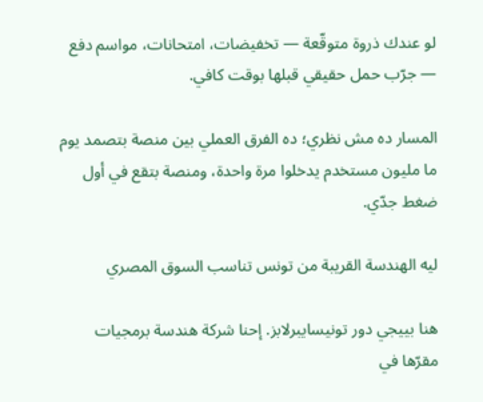لو عندك ذروة متوقّعة — تخفيضات، امتحانات، مواسم دفع — جرّب حمل حقيقي قبلها بوقت كافي.

المسار ده مش نظري؛ ده الفرق العملي بين منصة بتصمد يوم ما مليون مستخدم يدخلوا مرة واحدة، ومنصة بتقع في أول ضغط جدّي.

ليه الهندسة القريبة من تونس تناسب السوق المصري

هنا بييجي دور تونيسايبرلابز. إحنا شركة هندسة برمجيات مقرّها في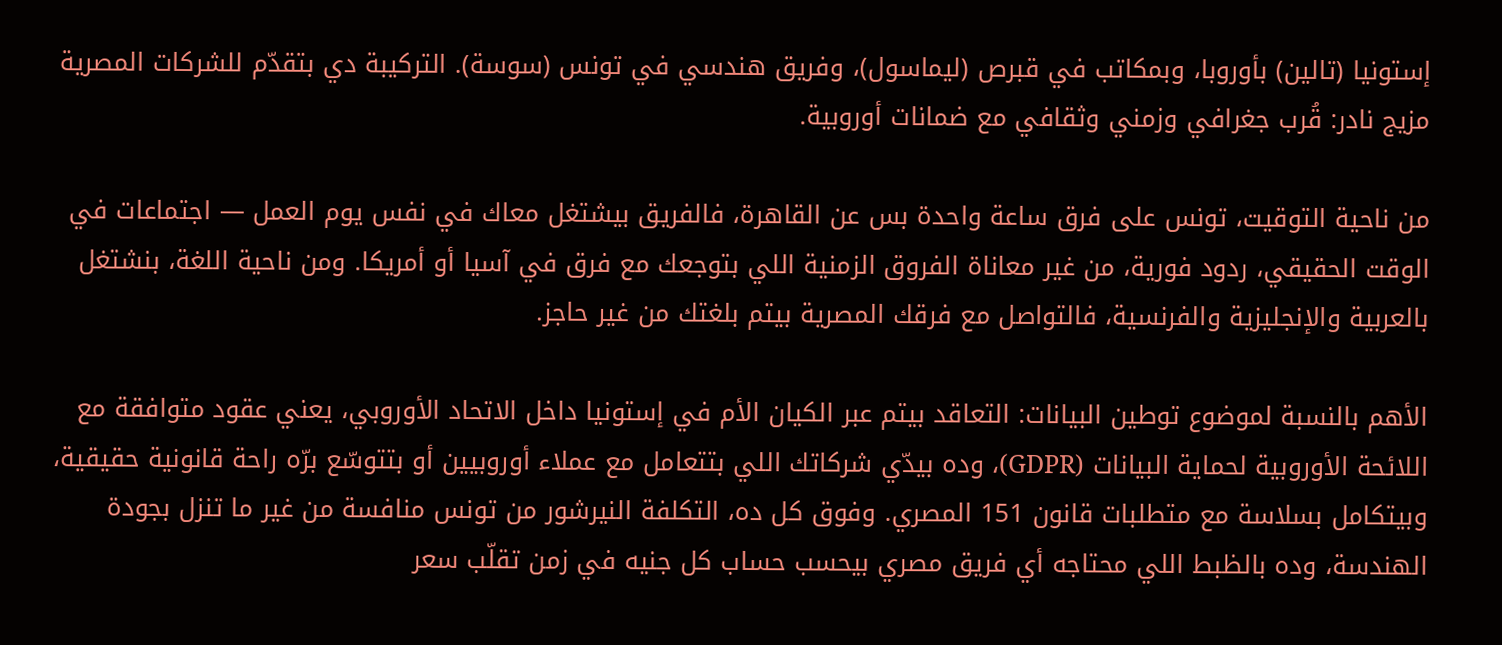إستونيا (تالين) بأوروبا، وبمكاتب في قبرص (ليماسول)، وفريق هندسي في تونس (سوسة). التركيبة دي بتقدّم للشركات المصرية مزيج نادر: قُرب جغرافي وزمني وثقافي مع ضمانات أوروبية.

من ناحية التوقيت، تونس على فرق ساعة واحدة بس عن القاهرة، فالفريق بيشتغل معاك في نفس يوم العمل — اجتماعات في الوقت الحقيقي، ردود فورية، من غير معاناة الفروق الزمنية اللي بتوجعك مع فرق في آسيا أو أمريكا. ومن ناحية اللغة، بنشتغل بالعربية والإنجليزية والفرنسية، فالتواصل مع فرقك المصرية بيتم بلغتك من غير حاجز.

الأهم بالنسبة لموضوع توطين البيانات: التعاقد بيتم عبر الكيان الأم في إستونيا داخل الاتحاد الأوروبي، يعني عقود متوافقة مع اللائحة الأوروبية لحماية البيانات (GDPR)، وده بيدّي شركاتك اللي بتتعامل مع عملاء أوروبيين أو بتتوسّع برّه راحة قانونية حقيقية، وبيتكامل بسلاسة مع متطلبات قانون 151 المصري. وفوق كل ده، التكلفة النيرشور من تونس منافسة من غير ما تنزل بجودة الهندسة، وده بالظبط اللي محتاجه أي فريق مصري بيحسب حساب كل جنيه في زمن تقلّب سعر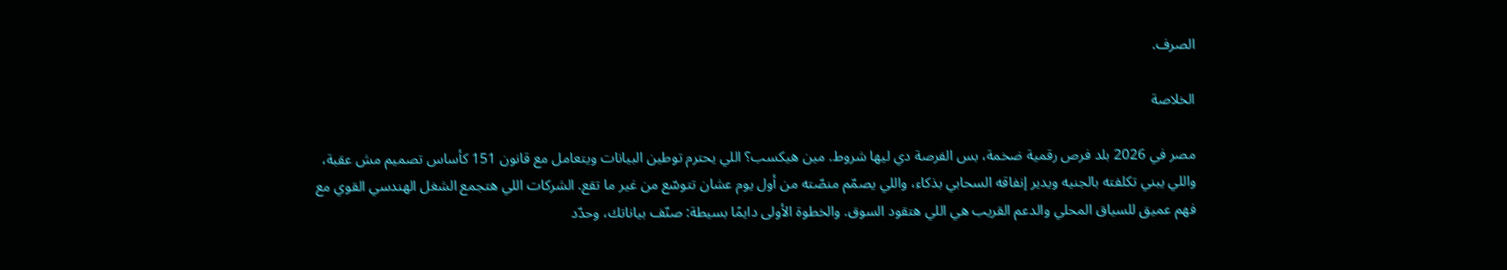الصرف.

الخلاصة

مصر في 2026 بلد فرص رقمية ضخمة، بس الفرصة دي ليها شروط. مين هيكسب؟ اللي يحترم توطين البيانات ويتعامل مع قانون 151 كأساس تصميم مش عقبة، واللي يبني تكلفته بالجنيه ويدير إنفاقه السحابي بذكاء، واللي يصمّم منصّته من أول يوم عشان تتوسّع من غير ما تقع. الشركات اللي هتجمع الشغل الهندسي القوي مع فهم عميق للسياق المحلي والدعم القريب هي اللي هتقود السوق. والخطوة الأولى دايمًا بسيطة: صنّف بياناتك، وحدّد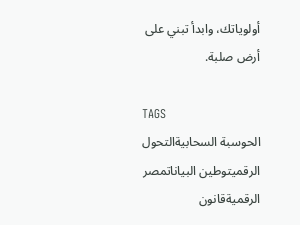أولوياتك، وابدأ تبني على أرض صلبة.

TAGS
الحوسبة السحابيةالتحول الرقميتوطين البياناتمصر الرقميةقانون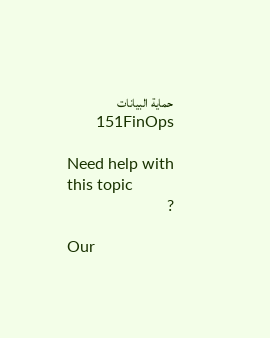حماية البيانات 151FinOps

Need help with
this topic
?

Our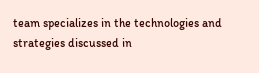team specializes in the technologies and strategies discussed in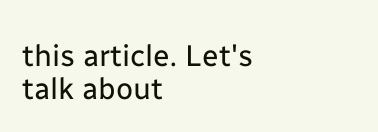this article. Let's talk about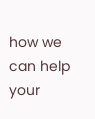how we can help your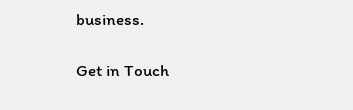business.

Get in Touch